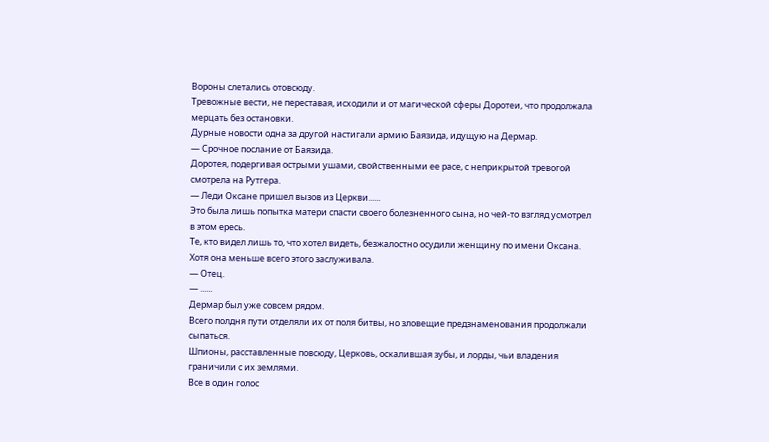Вороны слетались отовсюду.
Тревожные вести, не переставая, исходили и от магической сферы Доротеи, что продолжала мерцать без остановки.
Дурные новости одна за другой настигали армию Баязида, идущую на Дермар.
— Срочное послание от Баязида.
Доротея, подергивая острыми ушами, свойственными ее расе, с неприкрытой тревогой смотрела на Рутгера.
— Леди Оксане пришел вызов из Церкви......
Это была лишь попытка матери спасти своего болезненного сына, но чей-то взгляд усмотрел в этом ересь.
Те, кто видел лишь то, что хотел видеть, безжалостно осудили женщину по имени Оксана.
Хотя она меньше всего этого заслуживала.
— Отец.
— ......
Дермар был уже совсем рядом.
Всего полдня пути отделяли их от поля битвы, но зловещие предзнаменования продолжали сыпаться.
Шпионы, расставленные повсюду, Церковь, оскалившая зубы, и лорды, чьи владения граничили с их землями.
Все в один голос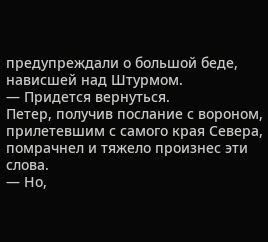предупреждали о большой беде, нависшей над Штурмом.
— Придется вернуться.
Петер, получив послание с вороном, прилетевшим с самого края Севера, помрачнел и тяжело произнес эти слова.
— Но,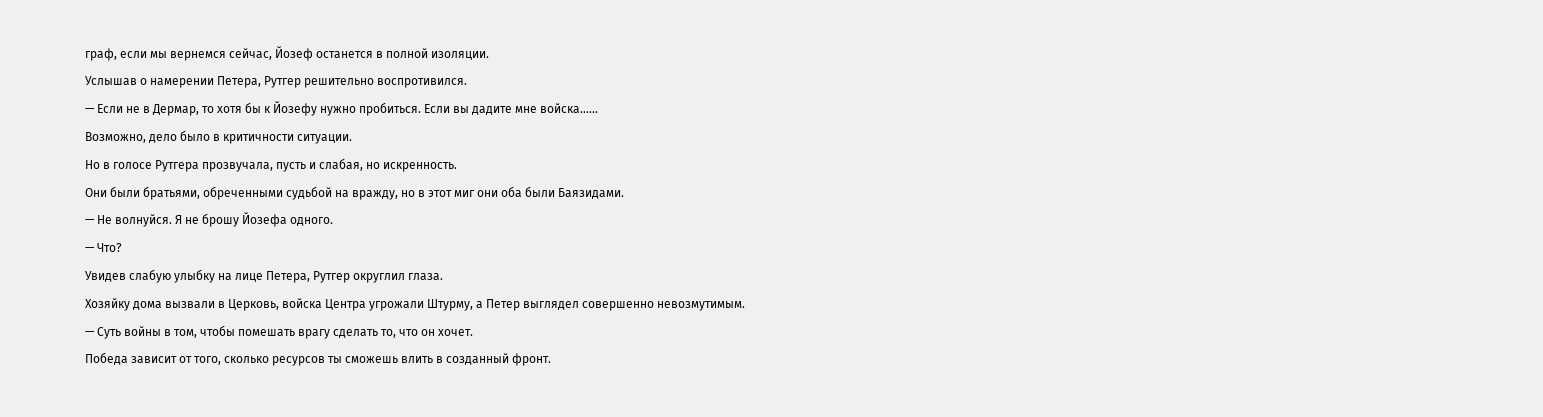граф, если мы вернемся сейчас, Йозеф останется в полной изоляции.
Услышав о намерении Петера, Рутгер решительно воспротивился.
— Если не в Дермар, то хотя бы к Йозефу нужно пробиться. Если вы дадите мне войска......
Возможно, дело было в критичности ситуации.
Но в голосе Рутгера прозвучала, пусть и слабая, но искренность.
Они были братьями, обреченными судьбой на вражду, но в этот миг они оба были Баязидами.
— Не волнуйся. Я не брошу Йозефа одного.
— Что?
Увидев слабую улыбку на лице Петера, Рутгер округлил глаза.
Хозяйку дома вызвали в Церковь, войска Центра угрожали Штурму, а Петер выглядел совершенно невозмутимым.
— Суть войны в том, чтобы помешать врагу сделать то, что он хочет.
Победа зависит от того, сколько ресурсов ты сможешь влить в созданный фронт.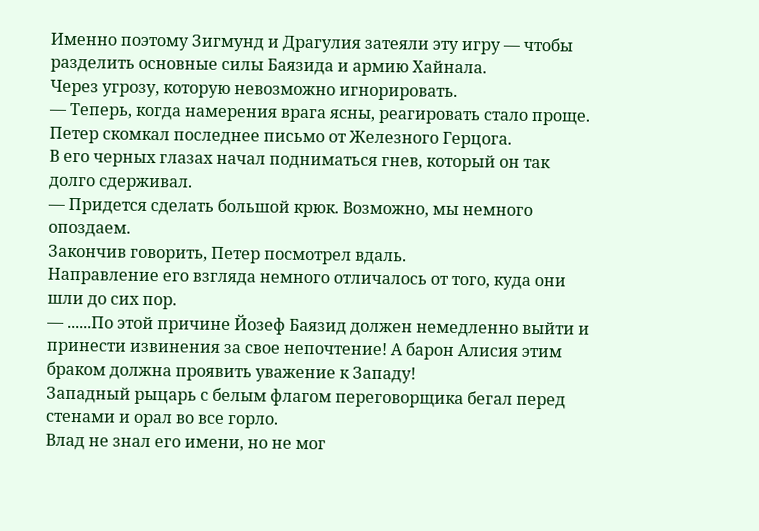Именно поэтому Зигмунд и Драгулия затеяли эту игру — чтобы разделить основные силы Баязида и армию Хайнала.
Через угрозу, которую невозможно игнорировать.
— Теперь, когда намерения врага ясны, реагировать стало проще.
Петер скомкал последнее письмо от Железного Герцога.
В его черных глазах начал подниматься гнев, который он так долго сдерживал.
— Придется сделать большой крюк. Возможно, мы немного опоздаем.
Закончив говорить, Петер посмотрел вдаль.
Направление его взгляда немного отличалось от того, куда они шли до сих пор.
— ......По этой причине Йозеф Баязид должен немедленно выйти и принести извинения за свое непочтение! А барон Алисия этим браком должна проявить уважение к Западу!
Западный рыцарь с белым флагом переговорщика бегал перед стенами и орал во все горло.
Влад не знал его имени, но не мог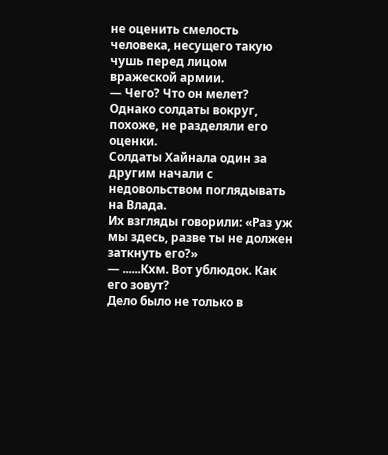не оценить смелость человека, несущего такую чушь перед лицом вражеской армии.
— Чего? Что он мелет?
Однако солдаты вокруг, похоже, не разделяли его оценки.
Солдаты Хайнала один за другим начали с недовольством поглядывать на Влада.
Их взгляды говорили: «Раз уж мы здесь, разве ты не должен заткнуть его?»
— ......Кхм. Вот ублюдок. Как его зовут?
Дело было не только в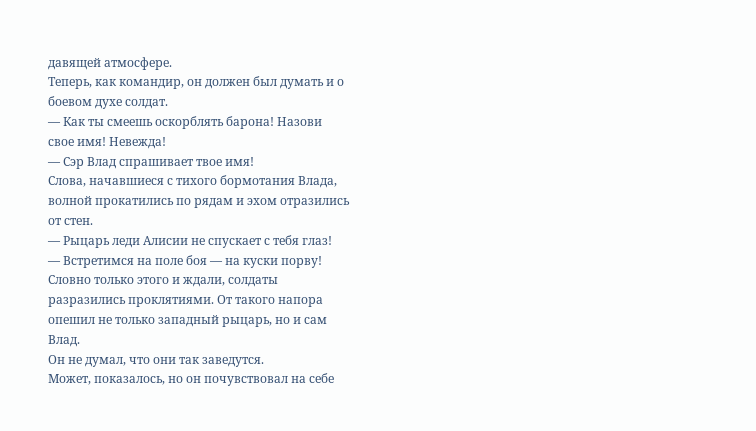давящей атмосфере.
Теперь, как командир, он должен был думать и о боевом духе солдат.
— Как ты смеешь оскорблять барона! Назови свое имя! Невежда!
— Сэр Влад спрашивает твое имя!
Слова, начавшиеся с тихого бормотания Влада, волной прокатились по рядам и эхом отразились от стен.
— Рыцарь леди Алисии не спускает с тебя глаз!
— Встретимся на поле боя — на куски порву!
Словно только этого и ждали, солдаты разразились проклятиями. От такого напора опешил не только западный рыцарь, но и сам Влад.
Он не думал, что они так заведутся.
Может, показалось, но он почувствовал на себе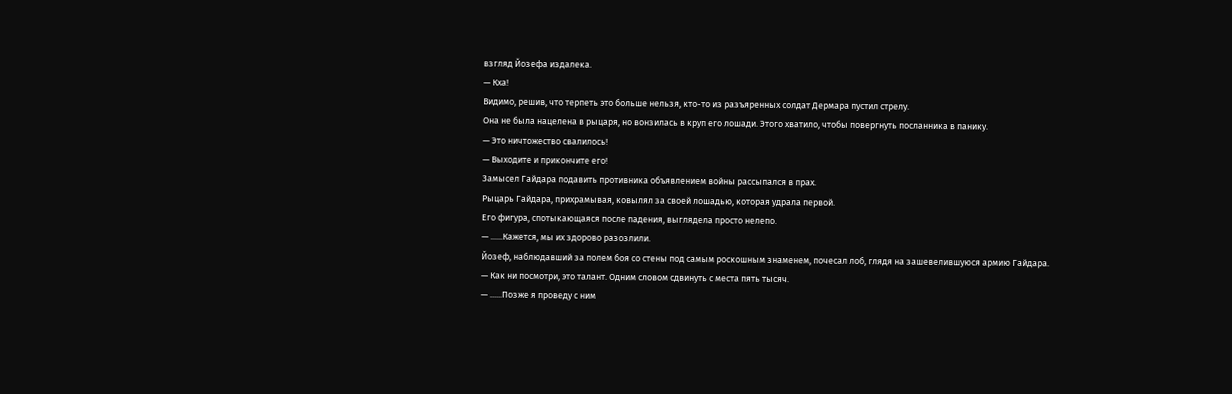взгляд Йозефа издалека.
— Кха!
Видимо, решив, что терпеть это больше нельзя, кто-то из разъяренных солдат Дермара пустил стрелу.
Она не была нацелена в рыцаря, но вонзилась в круп его лошади. Этого хватило, чтобы повергнуть посланника в панику.
— Это ничтожество свалилось!
— Выходите и прикончите его!
Замысел Гайдара подавить противника объявлением войны рассыпался в прах.
Рыцарь Гайдара, прихрамывая, ковылял за своей лошадью, которая удрала первой.
Его фигура, спотыкающаяся после падения, выглядела просто нелепо.
— ......Кажется, мы их здорово разозлили.
Йозеф, наблюдавший за полем боя со стены под самым роскошным знаменем, почесал лоб, глядя на зашевелившуюся армию Гайдара.
— Как ни посмотри, это талант. Одним словом сдвинуть с места пять тысяч.
— ......Позже я проведу с ним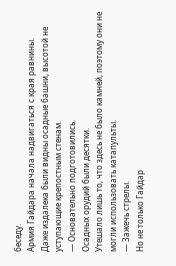беседу.
Армия Гайдара начала надвигаться с края равнины.
Даже издалека были видны осадные башни, высотой не уступающие крепостным стенам.
— Основательно подготовились.
Осадных орудий были десятки.
Утешало лишь то, что здесь не было камней, поэтому они не могли использовать катапульты.
— Зажечь стрелы.
Но не только Гайдар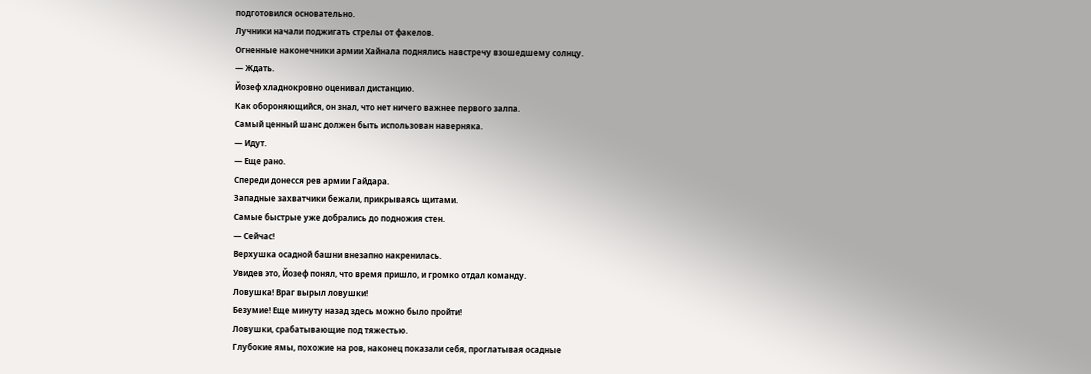подготовился основательно.
Лучники начали поджигать стрелы от факелов.
Огненные наконечники армии Хайнала поднялись навстречу взошедшему солнцу.
— Ждать.
Йозеф хладнокровно оценивал дистанцию.
Как обороняющийся, он знал, что нет ничего важнее первого залпа.
Самый ценный шанс должен быть использован наверняка.
— Идут.
— Еще рано.
Спереди донесся рев армии Гайдара.
Западные захватчики бежали, прикрываясь щитами.
Самые быстрые уже добрались до подножия стен.
— Сейчас!
Верхушка осадной башни внезапно накренилась.
Увидев это, Йозеф понял, что время пришло, и громко отдал команду.
Ловушка! Враг вырыл ловушки!
Безумие! Еще минуту назад здесь можно было пройти!
Ловушки, срабатывающие под тяжестью.
Глубокие ямы, похожие на ров, наконец показали себя, проглатывая осадные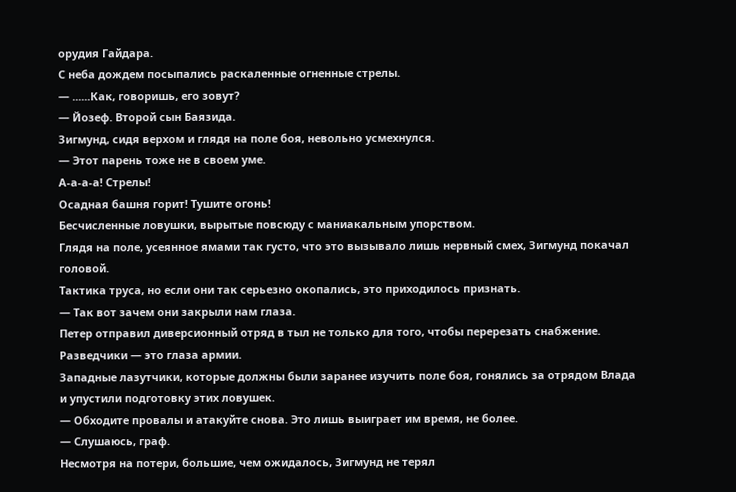орудия Гайдара.
С неба дождем посыпались раскаленные огненные стрелы.
— ......Как, говоришь, его зовут?
— Йозеф. Второй сын Баязида.
Зигмунд, сидя верхом и глядя на поле боя, невольно усмехнулся.
— Этот парень тоже не в своем уме.
А-а-а-а! Стрелы!
Осадная башня горит! Тушите огонь!
Бесчисленные ловушки, вырытые повсюду с маниакальным упорством.
Глядя на поле, усеянное ямами так густо, что это вызывало лишь нервный смех, Зигмунд покачал головой.
Тактика труса, но если они так серьезно окопались, это приходилось признать.
— Так вот зачем они закрыли нам глаза.
Петер отправил диверсионный отряд в тыл не только для того, чтобы перерезать снабжение.
Разведчики — это глаза армии.
Западные лазутчики, которые должны были заранее изучить поле боя, гонялись за отрядом Влада и упустили подготовку этих ловушек.
— Обходите провалы и атакуйте снова. Это лишь выиграет им время, не более.
— Слушаюсь, граф.
Несмотря на потери, большие, чем ожидалось, Зигмунд не терял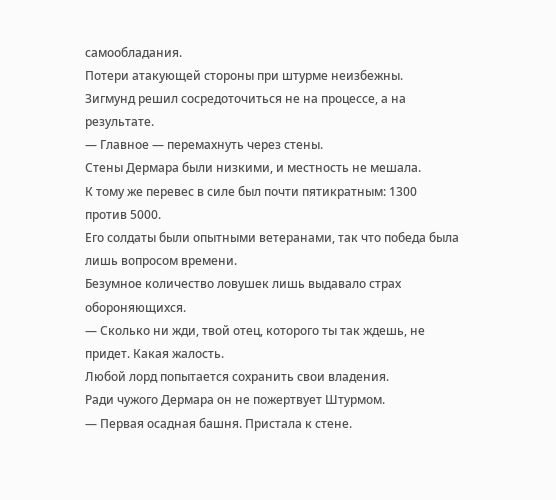самообладания.
Потери атакующей стороны при штурме неизбежны.
Зигмунд решил сосредоточиться не на процессе, а на результате.
— Главное — перемахнуть через стены.
Стены Дермара были низкими, и местность не мешала.
К тому же перевес в силе был почти пятикратным: 1300 против 5000.
Его солдаты были опытными ветеранами, так что победа была лишь вопросом времени.
Безумное количество ловушек лишь выдавало страх обороняющихся.
— Сколько ни жди, твой отец, которого ты так ждешь, не придет. Какая жалость.
Любой лорд попытается сохранить свои владения.
Ради чужого Дермара он не пожертвует Штурмом.
— Первая осадная башня. Пристала к стене.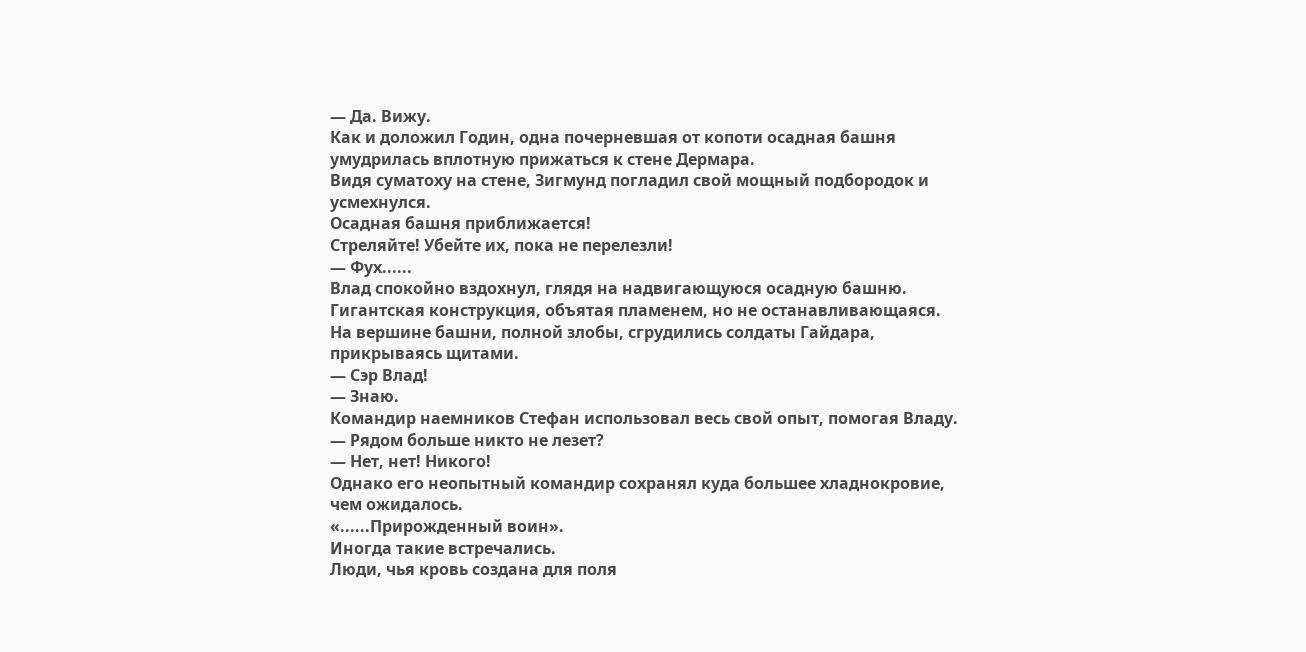— Да. Вижу.
Как и доложил Годин, одна почерневшая от копоти осадная башня умудрилась вплотную прижаться к стене Дермара.
Видя суматоху на стене, Зигмунд погладил свой мощный подбородок и усмехнулся.
Осадная башня приближается!
Стреляйте! Убейте их, пока не перелезли!
— Фух......
Влад спокойно вздохнул, глядя на надвигающуюся осадную башню.
Гигантская конструкция, объятая пламенем, но не останавливающаяся.
На вершине башни, полной злобы, сгрудились солдаты Гайдара, прикрываясь щитами.
— Сэр Влад!
— Знаю.
Командир наемников Стефан использовал весь свой опыт, помогая Владу.
— Рядом больше никто не лезет?
— Нет, нет! Никого!
Однако его неопытный командир сохранял куда большее хладнокровие, чем ожидалось.
«......Прирожденный воин».
Иногда такие встречались.
Люди, чья кровь создана для поля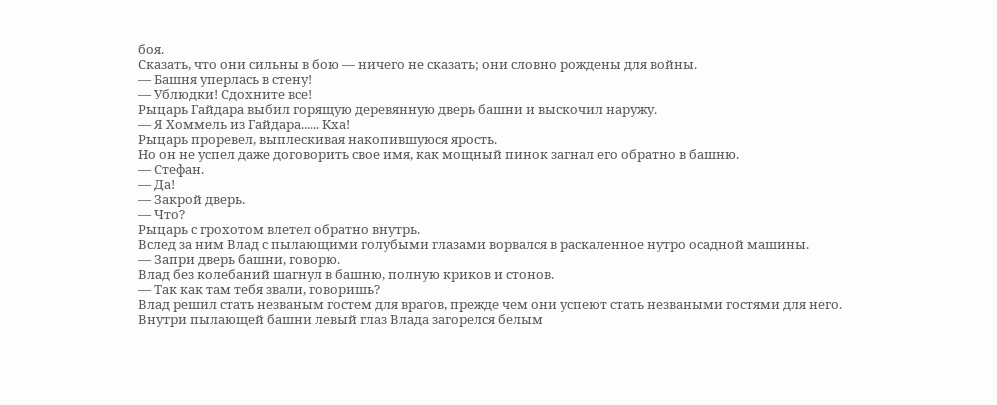боя.
Сказать, что они сильны в бою — ничего не сказать; они словно рождены для войны.
— Башня уперлась в стену!
— Ублюдки! Сдохните все!
Рыцарь Гайдара выбил горящую деревянную дверь башни и выскочил наружу.
— Я Хоммель из Гайдара...... Кха!
Рыцарь проревел, выплескивая накопившуюся ярость.
Но он не успел даже договорить свое имя, как мощный пинок загнал его обратно в башню.
— Стефан.
— Да!
— Закрой дверь.
— Что?
Рыцарь с грохотом влетел обратно внутрь.
Вслед за ним Влад с пылающими голубыми глазами ворвался в раскаленное нутро осадной машины.
— Запри дверь башни, говорю.
Влад без колебаний шагнул в башню, полную криков и стонов.
— Так как там тебя звали, говоришь?
Влад решил стать незваным гостем для врагов, прежде чем они успеют стать незваными гостями для него.
Внутри пылающей башни левый глаз Влада загорелся белым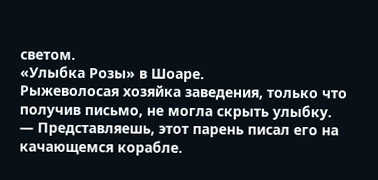светом.
«Улыбка Розы» в Шоаре.
Рыжеволосая хозяйка заведения, только что получив письмо, не могла скрыть улыбку.
— Представляешь, этот парень писал его на качающемся корабле.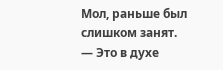Мол, раньше был слишком занят.
— Это в духе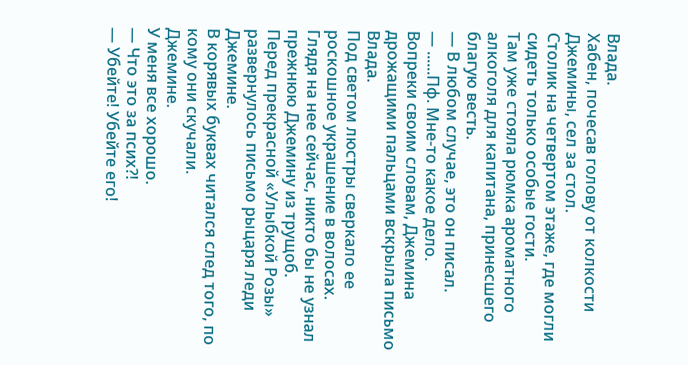Влада.
Хабен, почесав голову от колкости Джемины, сел за стол.
Столик на четвертом этаже, где могли сидеть только особые гости.
Там уже стояла рюмка ароматного алкоголя для капитана, принесшего благую весть.
— В любом случае, это он писал.
— ......Пф. Мне-то какое дело.
Вопреки своим словам, Джемина дрожащими пальцами вскрыла письмо Влада.
Под светом люстры сверкало ее роскошное украшение в волосах.
Глядя на нее сейчас, никто бы не узнал прежнюю Джемину из трущоб.
Перед прекрасной «Улыбкой Розы» развернулось письмо рыцаря леди Джемине.
В корявых буквах читался след того, по кому они скучали.
Джемине.
У меня все хорошо.
— Что это за псих?!
— Убейте! Убейте его!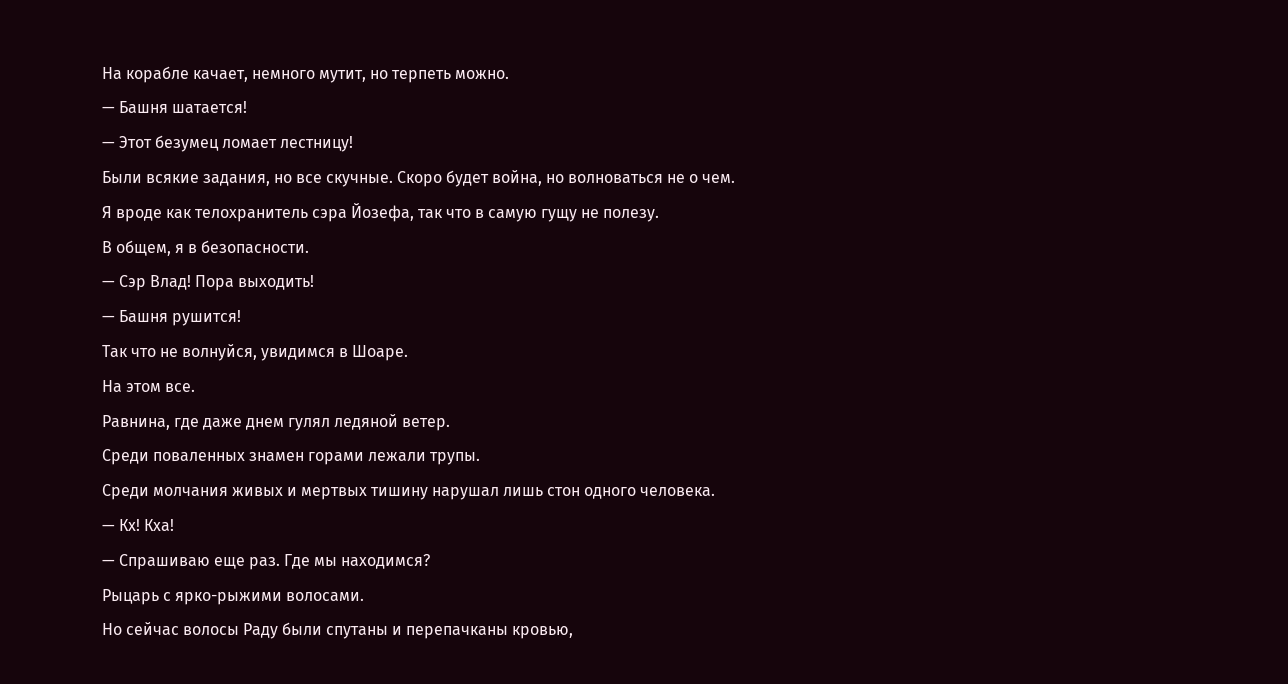На корабле качает, немного мутит, но терпеть можно.
— Башня шатается!
— Этот безумец ломает лестницу!
Были всякие задания, но все скучные. Скоро будет война, но волноваться не о чем.
Я вроде как телохранитель сэра Йозефа, так что в самую гущу не полезу.
В общем, я в безопасности.
— Сэр Влад! Пора выходить!
— Башня рушится!
Так что не волнуйся, увидимся в Шоаре.
На этом все.
Равнина, где даже днем гулял ледяной ветер.
Среди поваленных знамен горами лежали трупы.
Среди молчания живых и мертвых тишину нарушал лишь стон одного человека.
— Кх! Кха!
— Спрашиваю еще раз. Где мы находимся?
Рыцарь с ярко-рыжими волосами.
Но сейчас волосы Раду были спутаны и перепачканы кровью,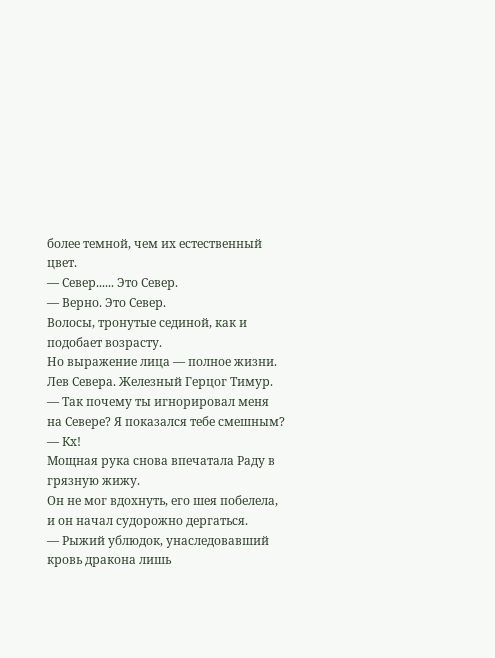более темной, чем их естественный цвет.
— Север...... Это Север.
— Верно. Это Север.
Волосы, тронутые сединой, как и подобает возрасту.
Но выражение лица — полное жизни. Лев Севера. Железный Герцог Тимур.
— Так почему ты игнорировал меня на Севере? Я показался тебе смешным?
— Кх!
Мощная рука снова впечатала Раду в грязную жижу.
Он не мог вдохнуть, его шея побелела, и он начал судорожно дергаться.
— Рыжий ублюдок, унаследовавший кровь дракона лишь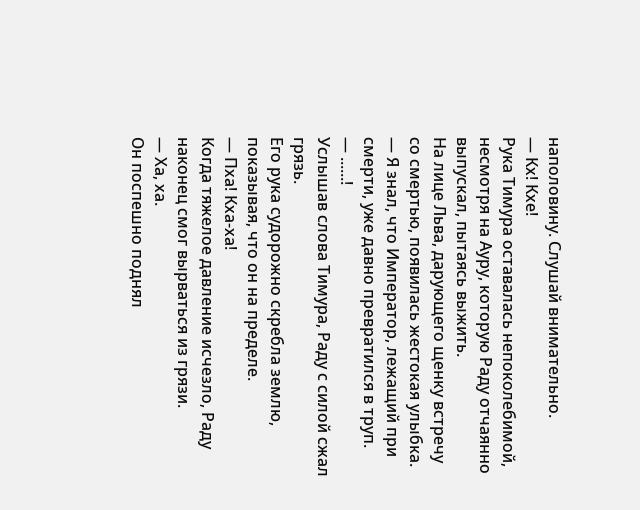наполовину. Слушай внимательно.
— Кх! Кхе!
Рука Тимура оставалась непоколебимой, несмотря на Ауру, которую Раду отчаянно выпускал, пытаясь выжить.
На лице Льва, дарующего щенку встречу со смертью, появилась жестокая улыбка.
— Я знал, что Император, лежащий при смерти, уже давно превратился в труп.
— ......!
Услышав слова Тимура, Раду с силой сжал грязь.
Его рука судорожно скребла землю, показывая, что он на пределе.
— Пха! Кха-ха!
Когда тяжелое давление исчезло, Раду наконец смог вырваться из грязи.
— Ха, ха.
Он поспешно поднял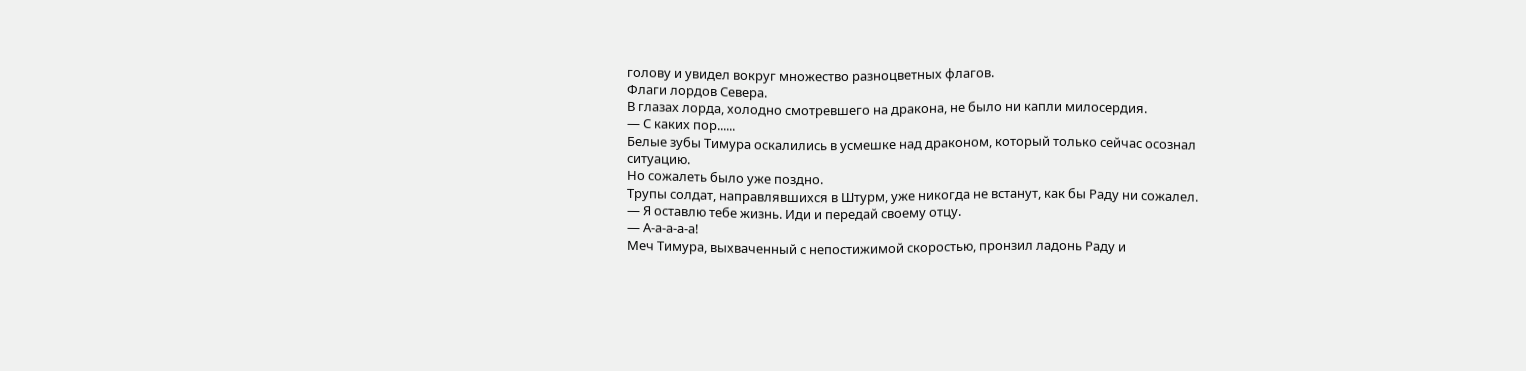голову и увидел вокруг множество разноцветных флагов.
Флаги лордов Севера.
В глазах лорда, холодно смотревшего на дракона, не было ни капли милосердия.
— С каких пор......
Белые зубы Тимура оскалились в усмешке над драконом, который только сейчас осознал ситуацию.
Но сожалеть было уже поздно.
Трупы солдат, направлявшихся в Штурм, уже никогда не встанут, как бы Раду ни сожалел.
— Я оставлю тебе жизнь. Иди и передай своему отцу.
— А-а-а-а-а!
Меч Тимура, выхваченный с непостижимой скоростью, пронзил ладонь Раду и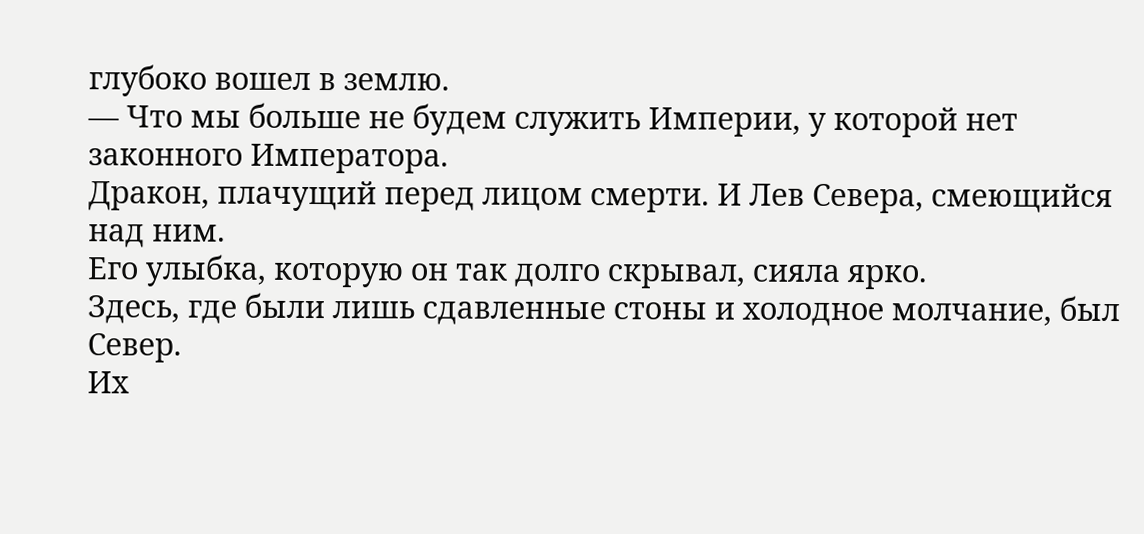глубоко вошел в землю.
— Что мы больше не будем служить Империи, у которой нет законного Императора.
Дракон, плачущий перед лицом смерти. И Лев Севера, смеющийся над ним.
Его улыбка, которую он так долго скрывал, сияла ярко.
Здесь, где были лишь сдавленные стоны и холодное молчание, был Север.
Их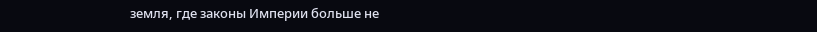земля, где законы Империи больше не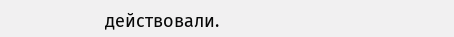действовали.